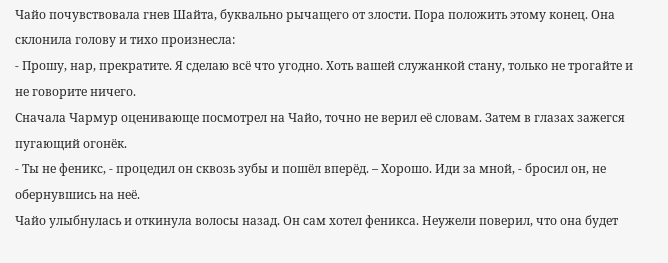Чайо почувствовала гнев Шайта, буквально рычащего от злости. Пора положить этому конец. Она склонила голову и тихо произнесла:
- Прошу, нар, прекратите. Я сделаю всё что угодно. Хоть вашей служанкой стану, только не трогайте и не говорите ничего.
Сначала Чармур оценивающе посмотрел на Чайо, точно не верил её словам. Затем в глазах зажегся пугающий огонёк.
- Ты не феникс, - процедил он сквозь зубы и пошёл вперёд. – Хорошо. Иди за мной, - бросил он, не обернувшись на неё.
Чайо улыбнулась и откинула волосы назад. Он сам хотел феникса. Неужели поверил, что она будет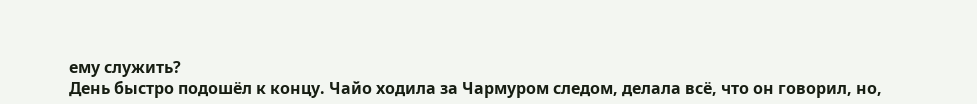ему служить?
День быстро подошёл к концу. Чайо ходила за Чармуром следом, делала всё, что он говорил, но,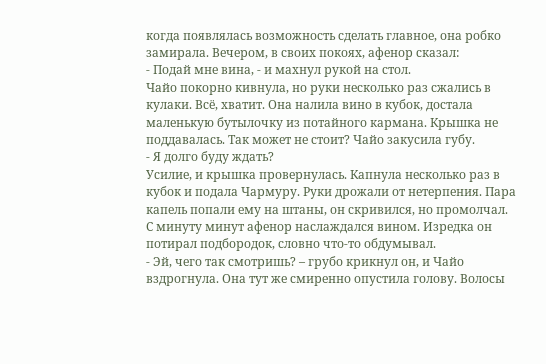когда появлялась возможность сделать главное, она робко замирала. Вечером, в своих покоях, афенор сказал:
- Подай мне вина, - и махнул рукой на стол.
Чайо покорно кивнула, но руки несколько раз сжались в кулаки. Всё, хватит. Она налила вино в кубок, достала маленькую бутылочку из потайного кармана. Крышка не поддавалась. Так может не стоит? Чайо закусила губу.
- Я долго буду ждать?
Усилие, и крышка провернулась. Капнула несколько раз в кубок и подала Чармуру. Руки дрожали от нетерпения. Пара капель попали ему на штаны, он скривился, но промолчал. С минуту минут афенор наслаждался вином. Изредка он потирал подбородок, словно что-то обдумывал.
- Эй, чего так смотришь? – грубо крикнул он, и Чайо вздрогнула. Она тут же смиренно опустила голову. Волосы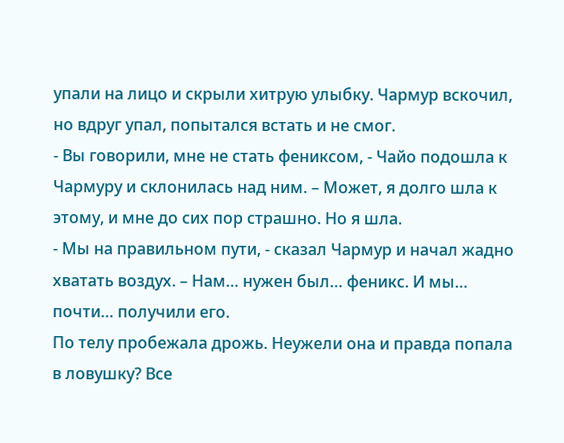упали на лицо и скрыли хитрую улыбку. Чармур вскочил, но вдруг упал, попытался встать и не смог.
- Вы говорили, мне не стать фениксом, - Чайо подошла к Чармуру и склонилась над ним. – Может, я долго шла к этому, и мне до сих пор страшно. Но я шла.
- Мы на правильном пути, - сказал Чармур и начал жадно хватать воздух. – Нам… нужен был… феникс. И мы… почти… получили его.
По телу пробежала дрожь. Неужели она и правда попала в ловушку? Все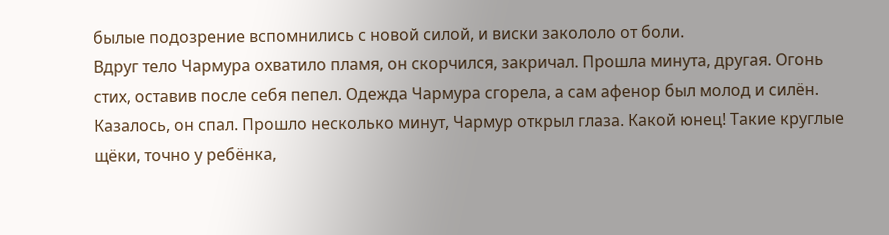былые подозрение вспомнились с новой силой, и виски закололо от боли.
Вдруг тело Чармура охватило пламя, он скорчился, закричал. Прошла минута, другая. Огонь стих, оставив после себя пепел. Одежда Чармура сгорела, а сам афенор был молод и силён. Казалось, он спал. Прошло несколько минут, Чармур открыл глаза. Какой юнец! Такие круглые щёки, точно у ребёнка,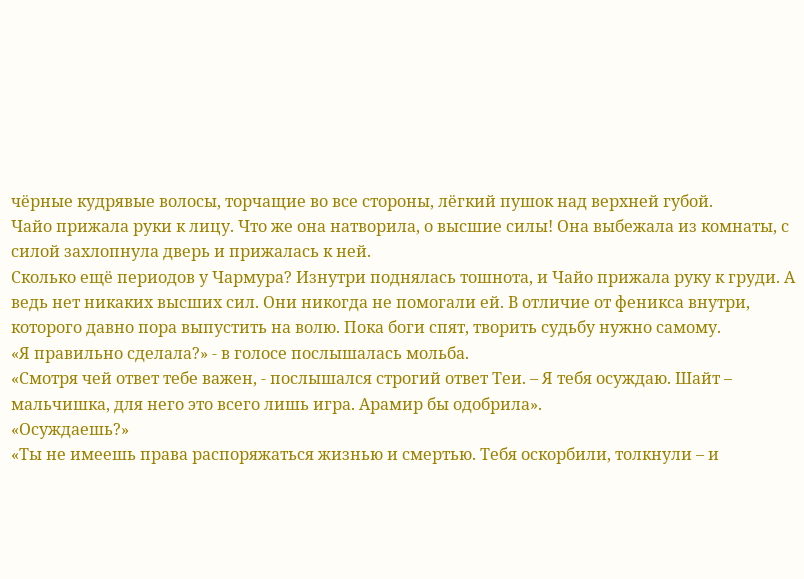чёрные кудрявые волосы, торчащие во все стороны, лёгкий пушок над верхней губой.
Чайо прижала руки к лицу. Что же она натворила, о высшие силы! Она выбежала из комнаты, с силой захлопнула дверь и прижалась к ней.
Сколько ещё периодов у Чармура? Изнутри поднялась тошнота, и Чайо прижала руку к груди. А ведь нет никаких высших сил. Они никогда не помогали ей. В отличие от феникса внутри, которого давно пора выпустить на волю. Пока боги спят, творить судьбу нужно самому.
«Я правильно сделала?» - в голосе послышалась мольба.
«Смотря чей ответ тебе важен, - послышался строгий ответ Теи. – Я тебя осуждаю. Шайт – мальчишка, для него это всего лишь игра. Арамир бы одобрила».
«Осуждаешь?»
«Ты не имеешь права распоряжаться жизнью и смертью. Тебя оскорбили, толкнули – и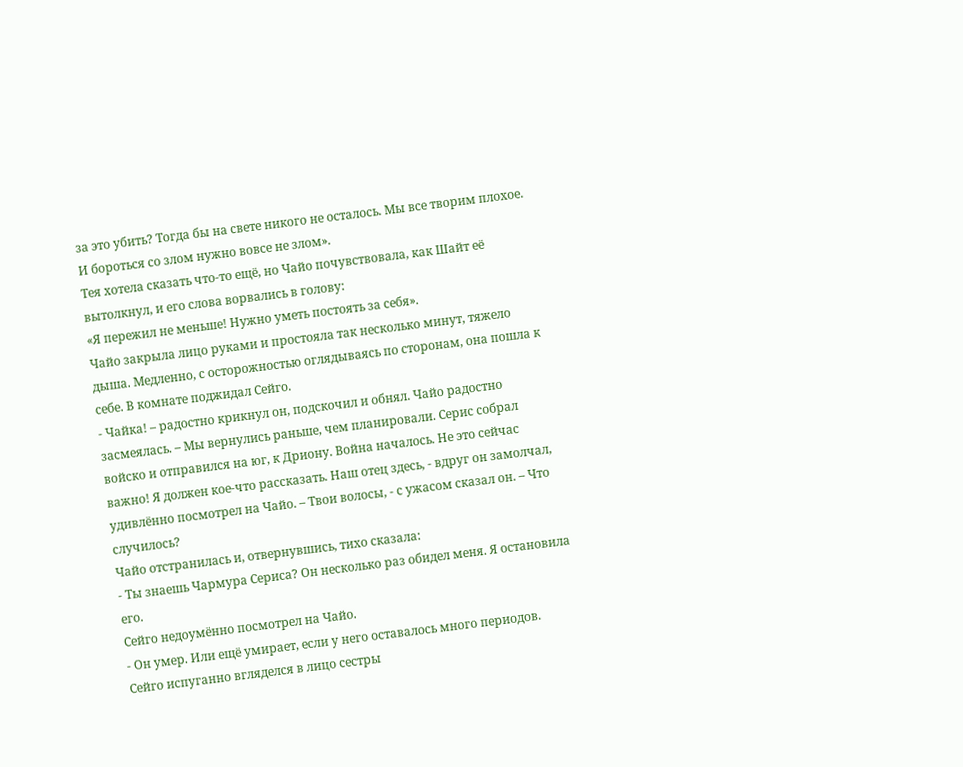за это убить? Тогда бы на свете никого не осталось. Мы все творим плохое. И бороться со злом нужно вовсе не злом».
Тея хотела сказать что-то ещё, но Чайо почувствовала, как Шайт её вытолкнул, и его слова ворвались в голову:
«Я пережил не меньше! Нужно уметь постоять за себя».
Чайо закрыла лицо руками и простояла так несколько минут, тяжело дыша. Медленно, с осторожностью оглядываясь по сторонам, она пошла к себе. В комнате поджидал Сейго.
- Чайка! – радостно крикнул он, подскочил и обнял. Чайо радостно засмеялась. – Мы вернулись раньше, чем планировали. Серис собрал войско и отправился на юг, к Дриону. Война началось. Не это сейчас важно! Я должен кое-что рассказать. Наш отец здесь, - вдруг он замолчал, удивлённо посмотрел на Чайо. – Твои волосы, - с ужасом сказал он. – Что случилось?
Чайо отстранилась и, отвернувшись, тихо сказала:
- Ты знаешь Чармура Сериса? Он несколько раз обидел меня. Я остановила его.
Сейго недоумённо посмотрел на Чайо.
- Он умер. Или ещё умирает, если у него оставалось много периодов.
Сейго испуганно вгляделся в лицо сестры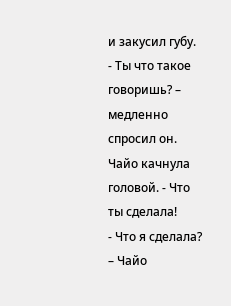и закусил губу.
- Ты что такое говоришь? – медленно спросил он. Чайо качнула головой. - Что ты сделала!
- Что я сделала? – Чайо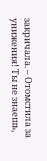закричала. – Отомстила за унижения! Ты не знаешь,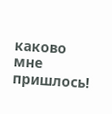каково мне пришлось!